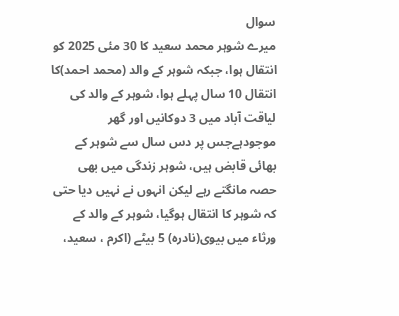سوال
میرے شوہر محمد سعید کا 30 مئی 2025 کو انتقال ہوا، جبکہ شوہر کے والد (محمد احمد)کا انتقال 10 سال پہلے ہوا، شوہر کے والد کی لیاقت آباد میں 3 دوکانیں اور گھر موجودہےجس پر دس سال سے شوہر کے بھائی قابض ہیں، شوہر زندگی میں بھی حصہ مانگتے رہے لیکن انہوں نے نہیں دیا حتی کہ شوہر کا انتقال ہوگیا، شوہر کے والد کے ورثاء میں بیوی(نادرہ) 5 بیٹے (اکرم ، سعید،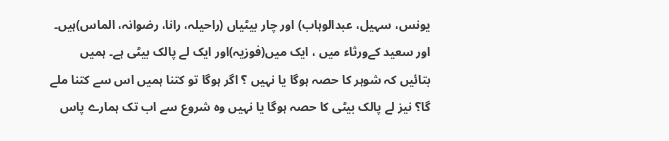یونس، سہیل، عبدالوہاب) اور چار بیٹیاں (راحیلہ، رانا، رضوانہ، الماس)ہیں۔ اور سعید کےورثاء میں ، ایک میں(فوزیہ)اور ایک لے پالک بیٹی ہے۔ ہمیں بتائیں کہ شوہر کا حصہ ہوگا یا نہیں ؟ اگر ہوگا تو کتنا ہمیں اس سے کتنا ملے گا؟ نیز لے پالک بیٹی کا حصہ ہوگا یا نہیں وہ شروع سے اب تک ہمارے پاس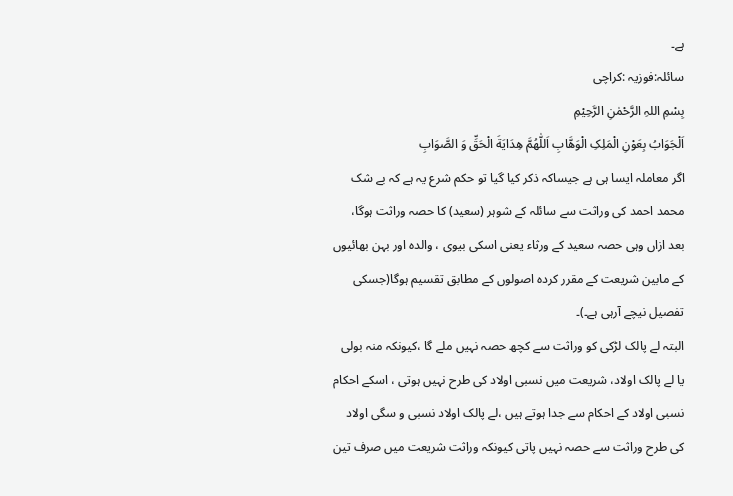ہے۔
سائلہ:فوزیہ :کراچی
بِسْمِ اللہِ الرَّحْمٰنِ الرَّحِيْمِ
اَلْجَوَابُ بِعَوْنِ الْمَلِکِ الْوَھَّابِ اَللّٰھُمَّ ھِدَايَةَ الْحَقِّ وَ الصَّوَابِ
اگر معاملہ ایسا ہی ہے جیساکہ ذکر کیا گیا تو حکم شرع یہ ہے کہ بے شک محمد احمد کی وراثت سے سائلہ کے شوہر (سعید) کا حصہ وراثت ہوگا، بعد ازاں وہی حصہ سعید کے ورثاء یعنی اسکی بیوی ، والدہ اور بہن بھائیوں کے مابین شریعت کے مقرر کردہ اصولوں کے مطابق تقسیم ہوگا(جسکی تفصیل نیچے آرہی ہے۔)۔
البتہ لے پالک لڑکی کو وراثت سے کچھ حصہ نہیں ملے گا ،کیونکہ منہ بولی یا لے پالک اولاد، شریعت میں نسبی اولاد کی طرح نہیں ہوتی ، اسکے احکام نسبی اولاد کے احکام سے جدا ہوتے ہیں ،لے پالک اولاد نسبی و سگی اولاد کی طرح وراثت سے حصہ نہیں پاتی کیونکہ وراثت شریعت میں صرف تین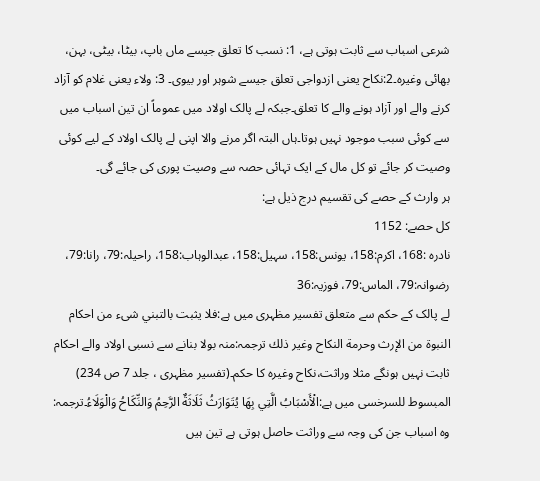شرعی اسباب سے ثابت ہوتی ہے، 1: نسب کا تعلق جیسے ماں باپ، بیٹا، بیٹی، بہن، بھائی وغیرہ۔2:نکاح یعنی ازدواجی تعلق جیسے شوہر اور بیوی۔ 3: ولاء یعنی غلام کو آزاد کرنے والے اور آزاد ہونے والے کا تعلق۔جبکہ لے پالک اولاد میں عموماً ان تین اسباب میں سے کوئی سبب موجود نہیں ہوتا۔ہاں البتہ اگر مرنے والا اپنی لے پالک اولاد کے لیے کوئی وصیت کر جائے تو کل مال کے ایک تہائی حصہ سے وصیت پوری کی جائے گی۔
ہر وارث کے حصے کی تقسیم درج ذیل ہے:
کل حصے: 1152
نادرہ :168، اکرم:158، یونس:158، سہیل:158، عبدالوہاب:158، راحیلہ:79، رانا:79، رضوانہ:79، الماس:79، فوزیہ:36
لے پالک کے حکم سے متعلق تفسیر مظہری میں ہے:فلا يثبت بالتبني شىء من احكام النبوة من الإرث وحرمة النكاح وغير ذلك ترجمہ:منہ بولا بنانے سے نسبی اولاد والے احکام ثابت نہیں ہونگے مثلا وراثت،نکاح وغیرہ کا حکم۔(تفسیر مظہری ، جلد 7 ص 234)
المبسوط للسرخسی میں ہے:الْأَسْبَابُ الَّتِي بِهَا يُتَوَارَثُ ثَلَاثَةٌ الرَّحِمُ وَالنِّكَاحُ وَالْوَلَاءُ۔ترجمہ: وہ اسباب جن کی وجہ سے وراثت حاصل ہوتی ہے تین ہیں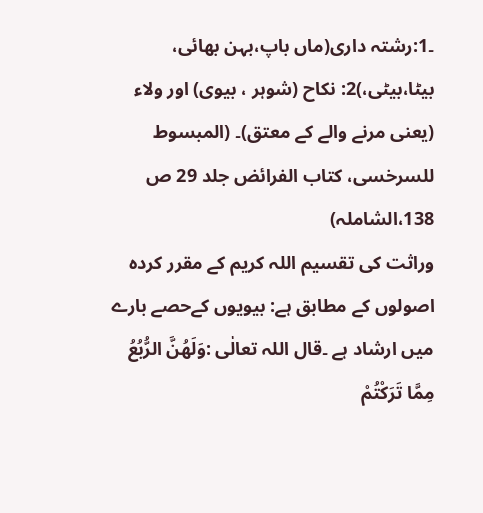۔1:رشتہ داری(ماں باپ،بہن بھائی، بیٹا،بیٹی،)2: نکاح (شوہر ، بیوی) اور ولاء (یعنی مرنے والے کے معتق)۔ (المبسوط للسرخسی، کتاب الفرائض جلد 29 ص 138،الشاملہ)
وراثت کی تقسیم اللہ کریم کے مقرر کردہ اصولوں کے مطابق ہے: بیویوں کےحصے بارے میں ارشاد ہے ۔قال اللہ تعالٰی :وَلَهُنَّ الرُّبُعُ مِمَّا تَرَكْتُمْ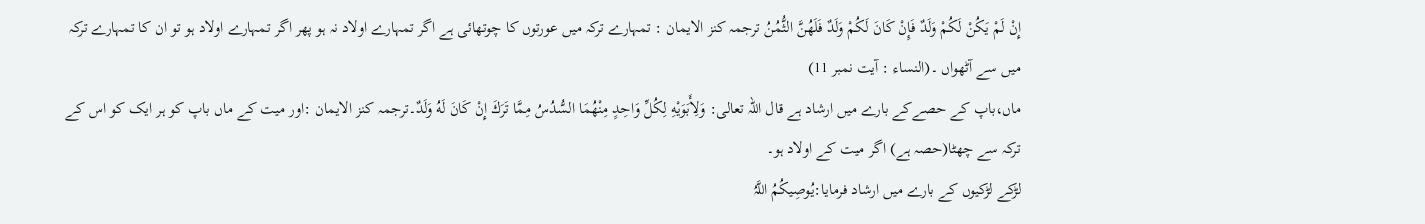إِنْ لَمْ يَكُنْ لَكُمْ وَلَدٌ فَإِنْ كَانَ لَكُمْ وَلَدٌ فَلَهُنَّ الثُّمُنُ ترجمہ کنز الایمان : تمہارے ترکہ میں عورتوں کا چوتھائی ہے اگر تمہارے اولاد نہ ہو پھر اگر تمہارے اولاد ہو تو ان کا تمہارے ترکہ میں سے آٹھواں ۔(النساء : آیت نمبر 11)
ماں،باپ کے حصےکے بارے میں ارشاد ہے قال اللہ تعالی: وَلِأَبَوَيْهِ لِكُلِّ وَاحِدٍ مِنْهُمَا السُّدُسُ مِمَّا تَرَكَ إِنْ كَانَ لَهُ وَلَدٌ۔ترجمہ کنز الایمان :اور میت کے ماں باپ کو ہر ایک کو اس کے ترکہ سے چھٹا(حصہ ہے) اگر میت کے اولاد ہو۔
لڑکے لڑکیوں کے بارے میں ارشاد فرمایا:یُوصِیکُمُ اللَّہُ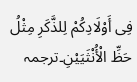فِی أَوْلَادِکُمْ لِلذَّکَرِ مِثْلُ حَظِّ الْأُنْثَیَیْنِ۔ترجمہ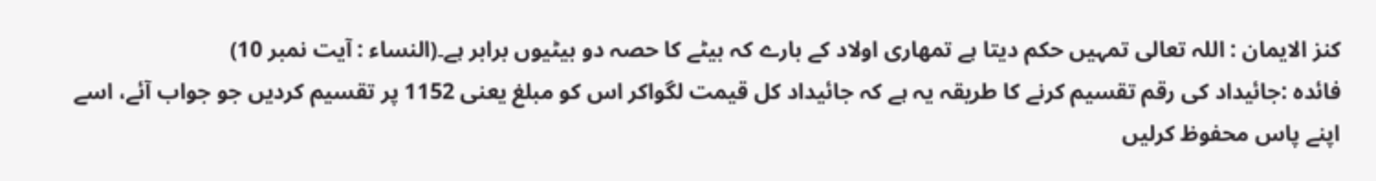کنز الایمان : اللہ تعالی تمہیں حکم دیتا ہے تمھاری اولاد کے بارے کہ بیٹے کا حصہ دو بیٹیوں برابر ہے۔(النساء : آیت نمبر 10)
فائدہ :جائیداد کی رقم تقسیم کرنے کا طریقہ یہ ہے کہ جائیداد کل قیمت لگواکر اس کو مبلغ یعنی 1152 پر تقسیم کردیں جو جواب آئے، اسے اپنے پاس محفوظ کرلیں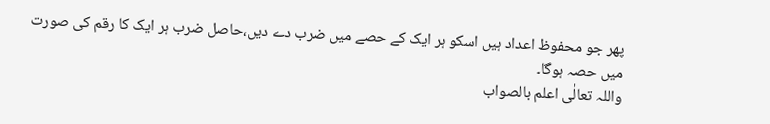پھر جو محفوظ اعداد ہیں اسکو ہر ایک کے حصے میں ضرب دے دیں،حاصل ضرب ہر ایک کا رقم کی صورت میں حصہ ہوگا۔
واللہ تعالٰی اعلم بالصواب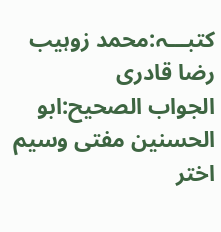کتبـــہ:محمد زوہیب رضا قادری
الجواب الصحیح:ابو الحسنین مفتی وسیم اختر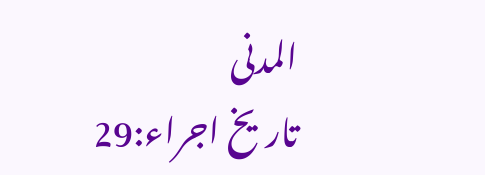المدنی
تاریخ اجراء:29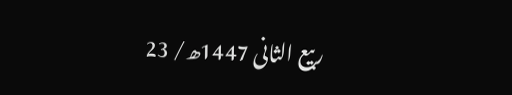ربیع الثانی 1447ھ/ 23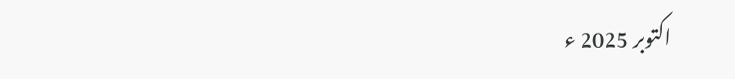اکتوبر 2025 ء